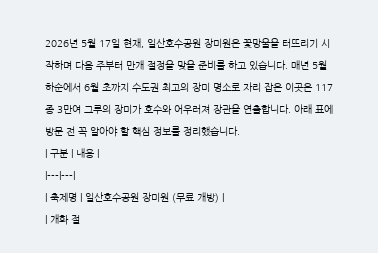2026년 5월 17일 현재, 일산호수공원 장미원은 꽃망울을 터뜨리기 시작하며 다음 주부터 만개 절정을 맞을 준비를 하고 있습니다. 매년 5월 하순에서 6월 초까지 수도권 최고의 장미 명소로 자리 잡은 이곳은 117종 3만여 그루의 장미가 호수와 어우러져 장관을 연출합니다. 아래 표에 방문 전 꼭 알아야 할 핵심 정보를 정리했습니다.
| 구분 | 내용 |
|---|---|
| 축제명 | 일산호수공원 장미원 (무료 개방) |
| 개화 절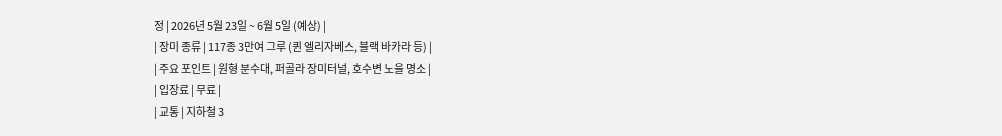정 | 2026년 5월 23일 ~ 6월 5일 (예상) |
| 장미 종류 | 117종 3만여 그루 (퀸 엘리자베스, 블랙 바카라 등) |
| 주요 포인트 | 원형 분수대, 퍼골라 장미터널, 호수변 노을 명소 |
| 입장료 | 무료 |
| 교통 | 지하철 3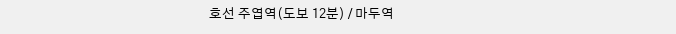호선 주엽역(도보 12분) / 마두역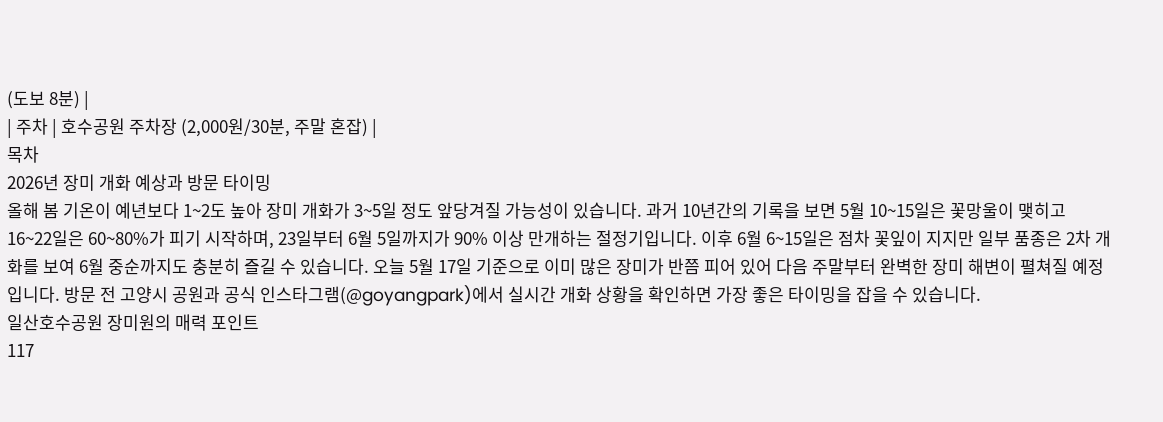(도보 8분) |
| 주차 | 호수공원 주차장 (2,000원/30분, 주말 혼잡) |
목차
2026년 장미 개화 예상과 방문 타이밍
올해 봄 기온이 예년보다 1~2도 높아 장미 개화가 3~5일 정도 앞당겨질 가능성이 있습니다. 과거 10년간의 기록을 보면 5월 10~15일은 꽃망울이 맺히고 16~22일은 60~80%가 피기 시작하며, 23일부터 6월 5일까지가 90% 이상 만개하는 절정기입니다. 이후 6월 6~15일은 점차 꽃잎이 지지만 일부 품종은 2차 개화를 보여 6월 중순까지도 충분히 즐길 수 있습니다. 오늘 5월 17일 기준으로 이미 많은 장미가 반쯤 피어 있어 다음 주말부터 완벽한 장미 해변이 펼쳐질 예정입니다. 방문 전 고양시 공원과 공식 인스타그램(@goyangpark)에서 실시간 개화 상황을 확인하면 가장 좋은 타이밍을 잡을 수 있습니다.
일산호수공원 장미원의 매력 포인트
117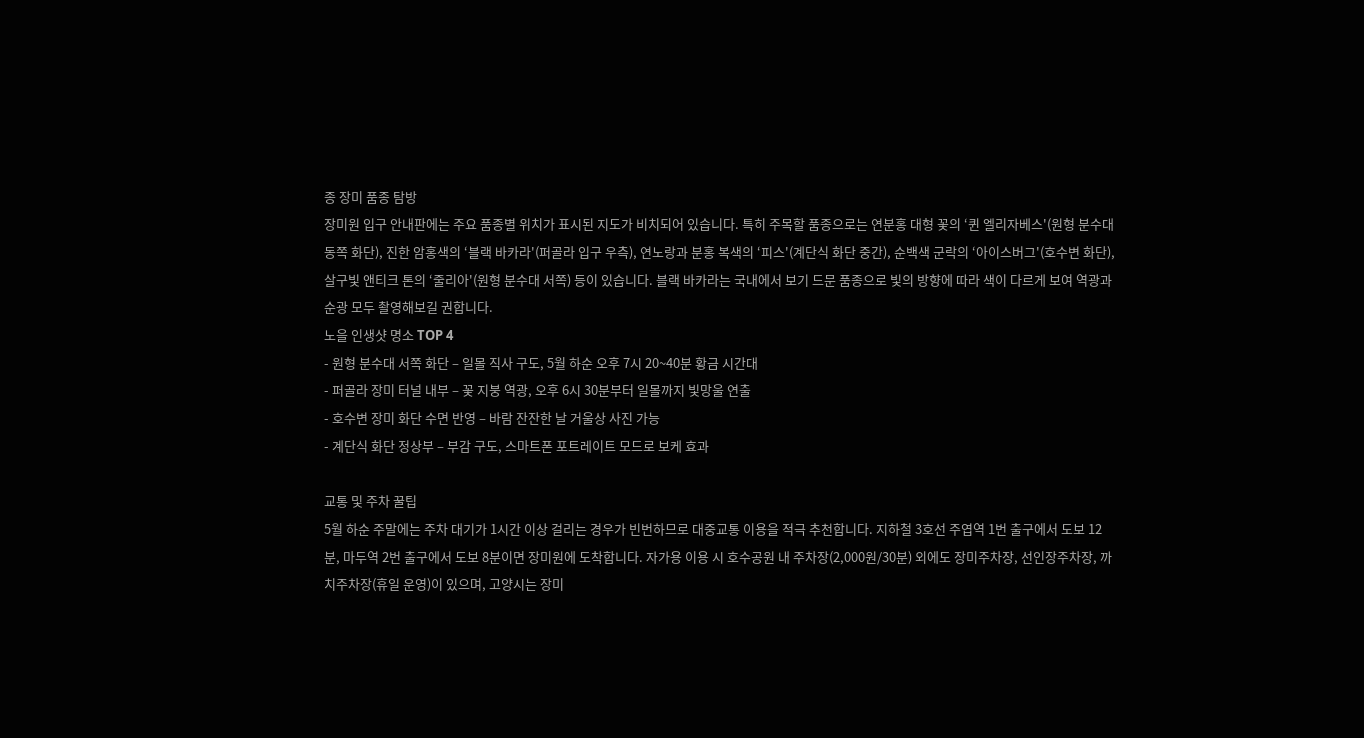종 장미 품종 탐방
장미원 입구 안내판에는 주요 품종별 위치가 표시된 지도가 비치되어 있습니다. 특히 주목할 품종으로는 연분홍 대형 꽃의 ‘퀸 엘리자베스'(원형 분수대 동쪽 화단), 진한 암홍색의 ‘블랙 바카라'(퍼골라 입구 우측), 연노랑과 분홍 복색의 ‘피스'(계단식 화단 중간), 순백색 군락의 ‘아이스버그'(호수변 화단), 살구빛 앤티크 톤의 ‘줄리아'(원형 분수대 서쪽) 등이 있습니다. 블랙 바카라는 국내에서 보기 드문 품종으로 빛의 방향에 따라 색이 다르게 보여 역광과 순광 모두 촬영해보길 권합니다.
노을 인생샷 명소 TOP 4
- 원형 분수대 서쪽 화단 – 일몰 직사 구도, 5월 하순 오후 7시 20~40분 황금 시간대
- 퍼골라 장미 터널 내부 – 꽃 지붕 역광, 오후 6시 30분부터 일몰까지 빛망울 연출
- 호수변 장미 화단 수면 반영 – 바람 잔잔한 날 거울상 사진 가능
- 계단식 화단 정상부 – 부감 구도, 스마트폰 포트레이트 모드로 보케 효과

교통 및 주차 꿀팁
5월 하순 주말에는 주차 대기가 1시간 이상 걸리는 경우가 빈번하므로 대중교통 이용을 적극 추천합니다. 지하철 3호선 주엽역 1번 출구에서 도보 12분, 마두역 2번 출구에서 도보 8분이면 장미원에 도착합니다. 자가용 이용 시 호수공원 내 주차장(2,000원/30분) 외에도 장미주차장, 선인장주차장, 까치주차장(휴일 운영)이 있으며, 고양시는 장미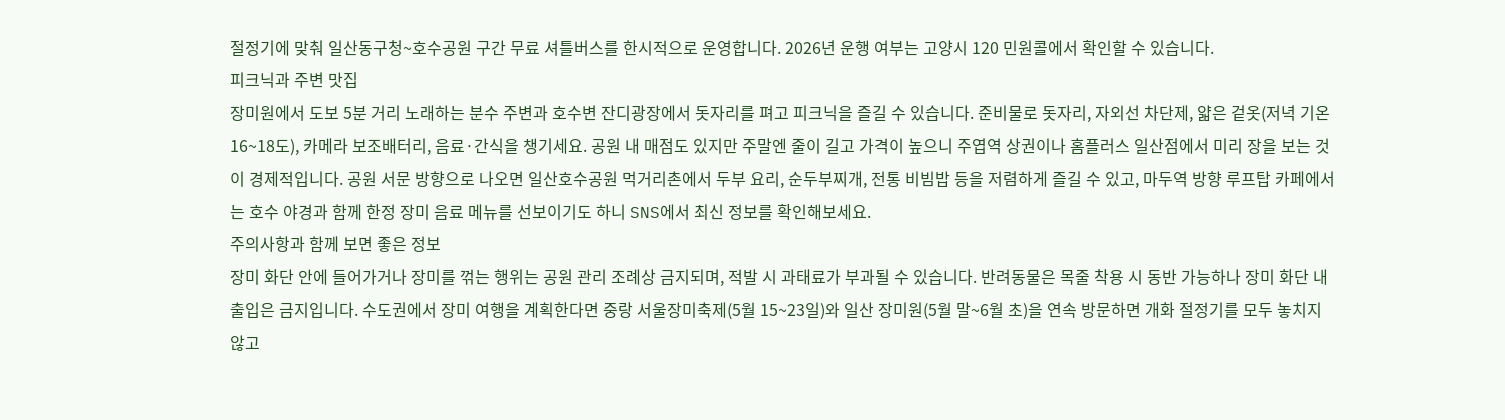절정기에 맞춰 일산동구청~호수공원 구간 무료 셔틀버스를 한시적으로 운영합니다. 2026년 운행 여부는 고양시 120 민원콜에서 확인할 수 있습니다.
피크닉과 주변 맛집
장미원에서 도보 5분 거리 노래하는 분수 주변과 호수변 잔디광장에서 돗자리를 펴고 피크닉을 즐길 수 있습니다. 준비물로 돗자리, 자외선 차단제, 얇은 겉옷(저녁 기온 16~18도), 카메라 보조배터리, 음료·간식을 챙기세요. 공원 내 매점도 있지만 주말엔 줄이 길고 가격이 높으니 주엽역 상권이나 홈플러스 일산점에서 미리 장을 보는 것이 경제적입니다. 공원 서문 방향으로 나오면 일산호수공원 먹거리촌에서 두부 요리, 순두부찌개, 전통 비빔밥 등을 저렴하게 즐길 수 있고, 마두역 방향 루프탑 카페에서는 호수 야경과 함께 한정 장미 음료 메뉴를 선보이기도 하니 SNS에서 최신 정보를 확인해보세요.
주의사항과 함께 보면 좋은 정보
장미 화단 안에 들어가거나 장미를 꺾는 행위는 공원 관리 조례상 금지되며, 적발 시 과태료가 부과될 수 있습니다. 반려동물은 목줄 착용 시 동반 가능하나 장미 화단 내 출입은 금지입니다. 수도권에서 장미 여행을 계획한다면 중랑 서울장미축제(5월 15~23일)와 일산 장미원(5월 말~6월 초)을 연속 방문하면 개화 절정기를 모두 놓치지 않고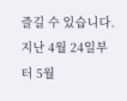즐길 수 있습니다. 지난 4월 24일부터 5월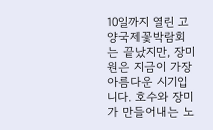10일까지 열린 고양국제꽃박람회는 끝났지만, 장미원은 지금이 가장 아름다운 시기입니다. 호수와 장미가 만들어내는 노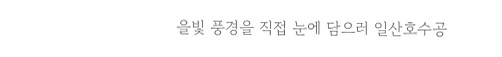을빛 풍경을 직접 눈에 담으러 일산호수공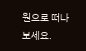원으로 떠나보세요.